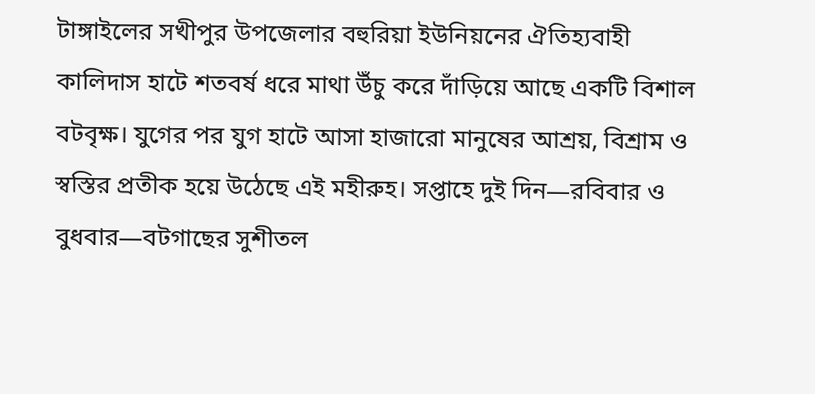টাঙ্গাইলের সখীপুর উপজেলার বহুরিয়া ইউনিয়নের ঐতিহ্যবাহী কালিদাস হাটে শতবর্ষ ধরে মাথা উঁচু করে দাঁড়িয়ে আছে একটি বিশাল বটবৃক্ষ। যুগের পর যুগ হাটে আসা হাজারো মানুষের আশ্রয়, বিশ্রাম ও স্বস্তির প্রতীক হয়ে উঠেছে এই মহীরুহ। সপ্তাহে দুই দিন—রবিবার ও বুধবার—বটগাছের সুশীতল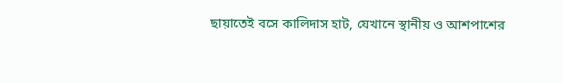ছায়াতেই বসে কালিদাস হাট, যেখানে স্থানীয় ও আশপাশের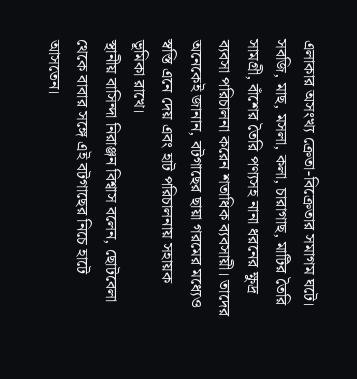এলাকার অসংখ্য ক্রেতা-বিক্রেতার সমাগম ঘটে।
সবজি, মাছ, মসলা, কলা, চারাগাছ, মাটির তৈরি সামগ্রী, বাঁশের তৈরি পণ্যসহ নানা ধরনের ক্ষুদ্র ব্যবসা পরিচালনা করেন শতাধিক ব্যবসায়ী। তাদের অনেকেই জানান, বটগাছের ছায়া গরমের মধ্যেও স্বস্তি এনে দেয় এবং হাট পরিচালনায় সহায়ক ভূমিকা রাখে।
স্থানীয় বাসিন্দা নিরাঞ্জন বিশ্বাস বলেন, ছোটবেলা থেকে বাবার সঙ্গে এই বটগাছের নিচে হাটে আসতেন।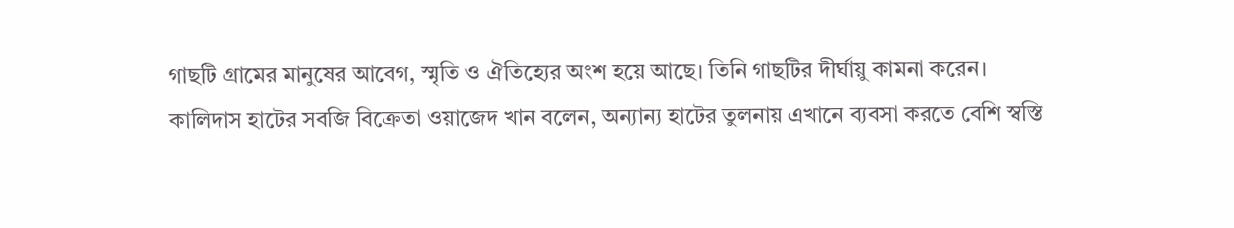গাছটি গ্রামের মানুষের আবেগ, স্মৃতি ও ঐতিহ্যের অংশ হয়ে আছে। তিনি গাছটির দীর্ঘায়ু কামনা করেন।
কালিদাস হাটের সবজি বিক্রেতা ওয়াজেদ খান বলেন, অন্যান্য হাটের তুলনায় এখানে ব্যবসা করতে বেশি স্বস্তি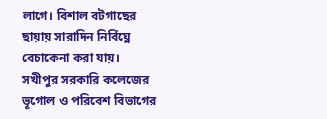লাগে। বিশাল বটগাছের ছায়ায় সারাদিন নির্বিঘ্নে বেচাকেনা করা যায়।
সখীপুর সরকারি কলেজের ভূগোল ও পরিবেশ বিভাগের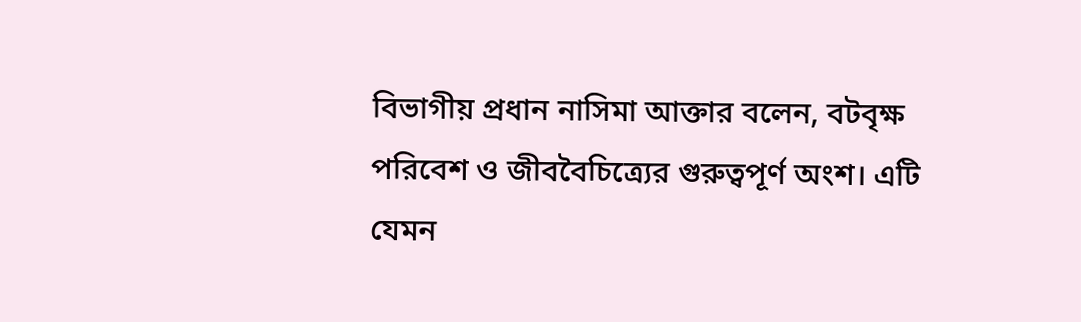বিভাগীয় প্রধান নাসিমা আক্তার বলেন, বটবৃক্ষ পরিবেশ ও জীববৈচিত্র্যের গুরুত্বপূর্ণ অংশ। এটি যেমন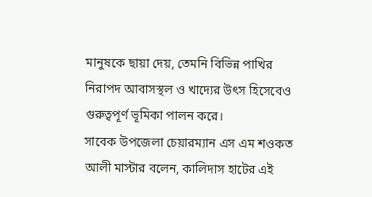মানুষকে ছায়া দেয়, তেমনি বিভিন্ন পাখির নিরাপদ আবাসস্থল ও খাদ্যের উৎস হিসেবেও গুরুত্বপূর্ণ ভূমিকা পালন করে।
সাবেক উপজেলা চেয়ারম্যান এস এম শওকত আলী মাস্টার বলেন, কালিদাস হাটের এই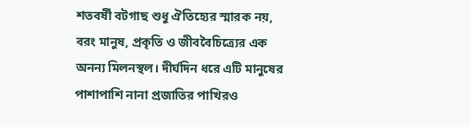শতবর্ষী বটগাছ শুধু ঐতিহ্যের স্মারক নয়, বরং মানুষ, প্রকৃতি ও জীববৈচিত্র্যের এক অনন্য মিলনস্থল। দীর্ঘদিন ধরে এটি মানুষের পাশাপাশি নানা প্রজাতির পাখিরও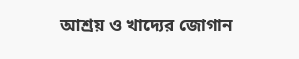আশ্রয় ও খাদ্যের জোগান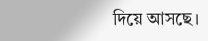দিয়ে আসছে।